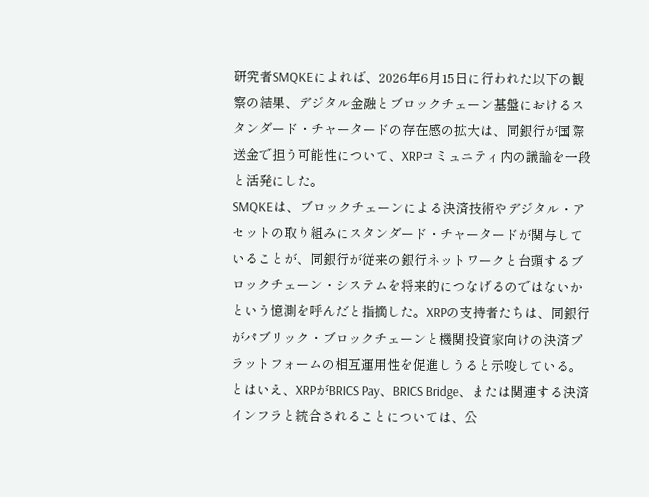研究者SMQKEによれば、2026年6月15日に行われた以下の観察の結果、デジタル金融とブロックチェーン基盤におけるスタンダード・チャータードの存在感の拡大は、同銀行が国際送金で担う可能性について、XRPコミュニティ内の議論を一段と活発にした。
SMQKEは、ブロックチェーンによる決済技術やデジタル・アセットの取り組みにスタンダード・チャータードが関与していることが、同銀行が従来の銀行ネットワークと台頭するブロックチェーン・システムを将来的につなげるのではないかという憶測を呼んだと指摘した。XRPの支持者たちは、同銀行がパブリック・ブロックチェーンと機関投資家向けの決済プラットフォームの相互運用性を促進しうると示唆している。とはいえ、XRPがBRICS Pay、BRICS Bridge、または関連する決済インフラと統合されることについては、公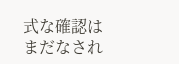式な確認はまだなされ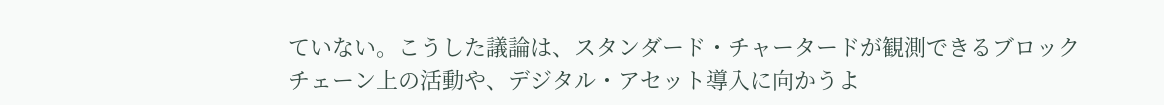ていない。こうした議論は、スタンダード・チャータードが観測できるブロックチェーン上の活動や、デジタル・アセット導入に向かうよ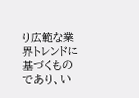り広範な業界トレンドに基づくものであり、い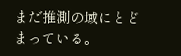まだ推測の域にとどまっている。